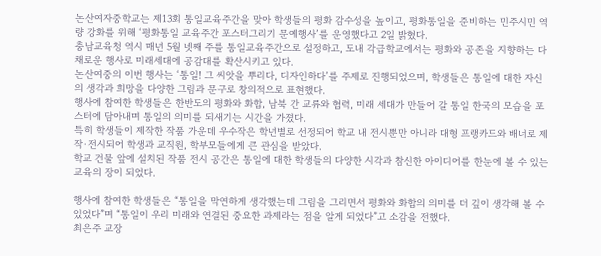논산여자중학교는 제13회 통일교육주간을 맞아 학생들의 평화 감수성을 높이고, 평화통일을 준비하는 민주시민 역량 강화를 위해 ‘평화통일 교육주간 포스터그리기 문예행사’를 운영했다고 2일 밝혔다.
충남교육청 역시 매년 5월 넷째 주를 통일교육주간으로 설정하고, 도내 각급학교에서는 평화와 공존을 지향하는 다채로운 행사로 미래세대에 공감대를 확산시키고 있다.
논산여중의 이번 행사는 ‘통일! 그 씨앗을 뿌리다, 디자인하다’를 주제로 진행되었으며, 학생들은 통일에 대한 자신의 생각과 희망을 다양한 그림과 문구로 창의적으로 표현했다.
행사에 참여한 학생들은 한반도의 평화와 화합, 남북 간 교류와 협력, 미래 세대가 만들어 갈 통일 한국의 모습을 포스터에 담아내며 통일의 의미를 되새기는 시간을 가졌다.
특히 학생들이 제작한 작품 가운데 우수작은 학년별로 선정되어 학교 내 전시뿐만 아니라 대형 프랭카드와 배너로 제작·전시되어 학생과 교직원, 학부모들에게 큰 관심을 받았다.
학교 건물 앞에 설치된 작품 전시 공간은 통일에 대한 학생들의 다양한 시각과 참신한 아이디어를 한눈에 볼 수 있는 교육의 장이 되었다.

행사에 참여한 학생들은 “통일을 막연하게 생각했는데 그림을 그리면서 평화와 화합의 의미를 더 깊이 생각해 볼 수 있었다”며 “통일이 우리 미래와 연결된 중요한 과제라는 점을 알게 되었다”고 소감을 전했다.
최은주 교장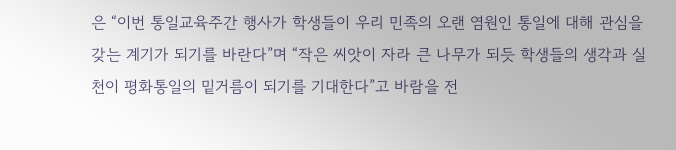은 “이번 통일교육주간 행사가 학생들이 우리 민족의 오랜 염원인 통일에 대해 관심을 갖는 계기가 되기를 바란다”며 “작은 씨앗이 자라 큰 나무가 되듯 학생들의 생각과 실천이 평화통일의 밑거름이 되기를 기대한다”고 바람을 전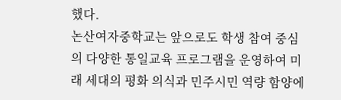했다.
논산여자중학교는 앞으로도 학생 참여 중심의 다양한 통일교육 프로그램을 운영하여 미래 세대의 평화 의식과 민주시민 역량 함양에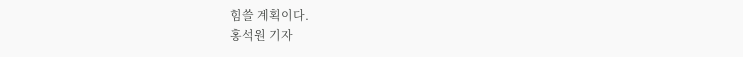힘쓸 계획이다.
홍석원 기자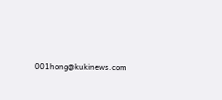001hong@kukinews.com